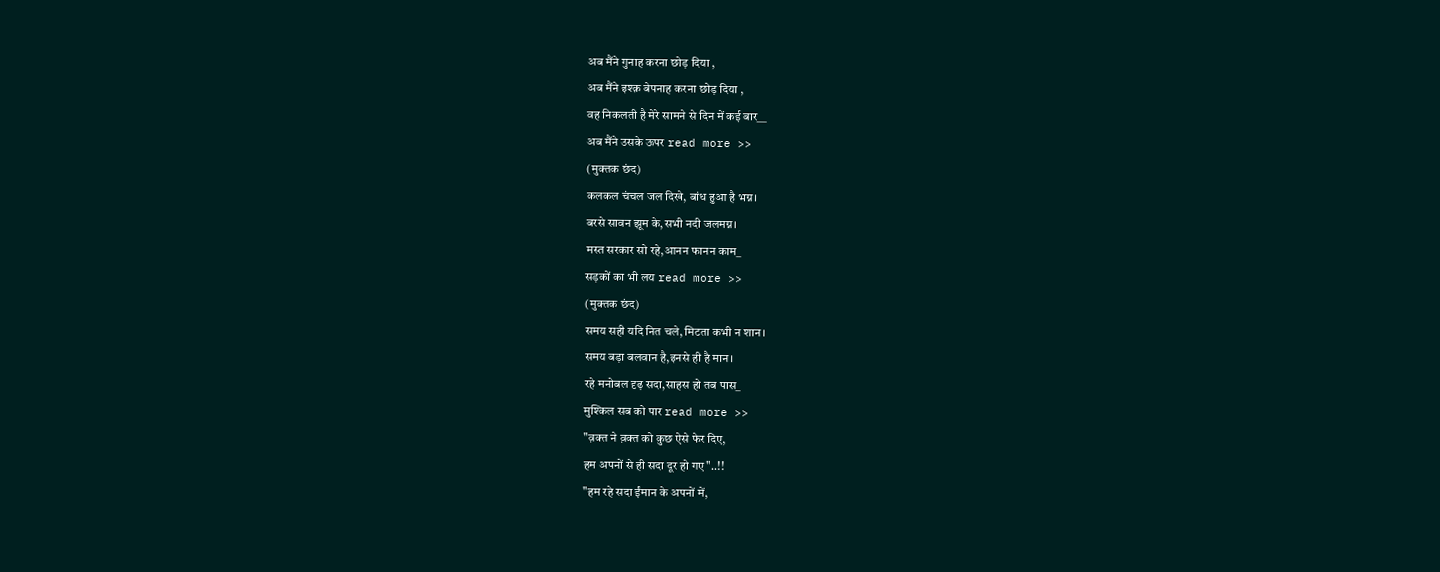अब मैंने गुनाह करना छोड़ दिया ,
अब मैंने इश्क़ बेपनाह करना छोड़ दिया ,
वह निकलती है मेरे सामने से दिन में कई बार__
अब मैंने उसके ऊपर read more >>
(मुक्तक छंद)
कलकल चंचल जल दिखे, बांध हुआ है भग्न।
बरसे सावन झूम के,सभी नदी जलमग्न।
मस्त सरकार सो रहे,आनन फानन काम_
सड़कों का भी लय read more >>
(मुक्तक छंद)
समय सही यदि नित चले, मिटता कभी न शान।
समय बड़ा बलवान है,इनसे ही है मान।
रहे मनोबल दृढ़ सदा,साहस हो तब पास_
मुश्किल सब को पार read more >>
"व़क्त ने व़क्त को कुछ ऐसे फेर दिए,
हम अपनों से ही सदा दूर हो गए"..!!
"हम रहे सदा ईंमान के अपनों में,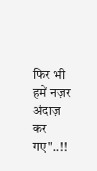फिर भी हमें नज़र अंदाज़ कर गए"..!!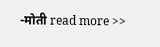-मोती read more >>